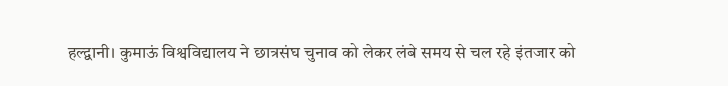हल्द्वानी। कुमाऊं विश्वविद्यालय ने छात्रसंघ चुनाव को लेकर लंबे समय से चल रहे इंतजार को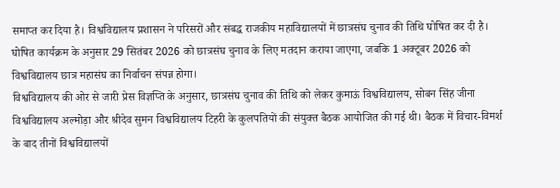समाप्त कर दिया है। विश्वविद्यालय प्रशासन ने परिसरों और संबद्ध राजकीय महाविद्यालयों में छात्रसंघ चुनाव की तिथि घोषित कर दी है। घोषित कार्यक्रम के अनुसार 29 सितंबर 2026 को छात्रसंघ चुनाव के लिए मतदान कराया जाएगा, जबकि 1 अक्टूबर 2026 को विश्वविद्यालय छात्र महासंघ का निर्वाचन संपन्न होगा।
विश्वविद्यालय की ओर से जारी प्रेस विज्ञप्ति के अनुसार, छात्रसंघ चुनाव की तिथि को लेकर कुमाऊं विश्वविद्यालय, सोबन सिंह जीना विश्वविद्यालय अल्मोड़ा और श्रीदेव सुमन विश्वविद्यालय टिहरी के कुलपतियों की संयुक्त बैठक आयोजित की गई थी। बैठक में विचार-विमर्श के बाद तीनों विश्वविद्यालयों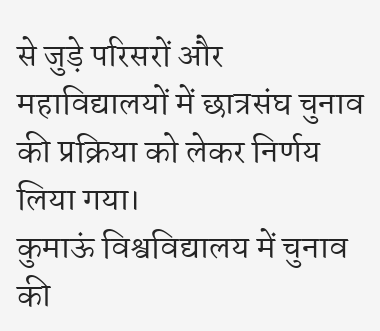से जुड़े परिसरों और महाविद्यालयों में छात्रसंघ चुनाव की प्रक्रिया को लेकर निर्णय लिया गया।
कुमाऊं विश्वविद्यालय में चुनाव की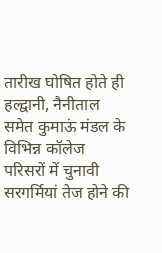तारीख घोषित होते ही हल्द्वानी, नैनीताल समेत कुमाऊं मंडल के विभिन्न कॉलेज परिसरों में चुनावी सरगर्मियां तेज होने की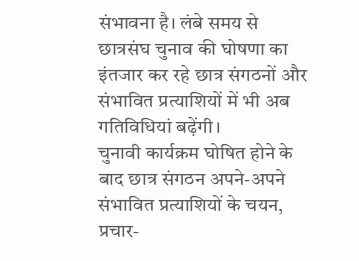संभावना है। लंबे समय से छात्रसंघ चुनाव की घोषणा का इंतजार कर रहे छात्र संगठनों और संभावित प्रत्याशियों में भी अब गतिविधियां बढ़ेंगी।
चुनावी कार्यक्रम घोषित होने के बाद छात्र संगठन अपने-अपने संभावित प्रत्याशियों के चयन, प्रचार-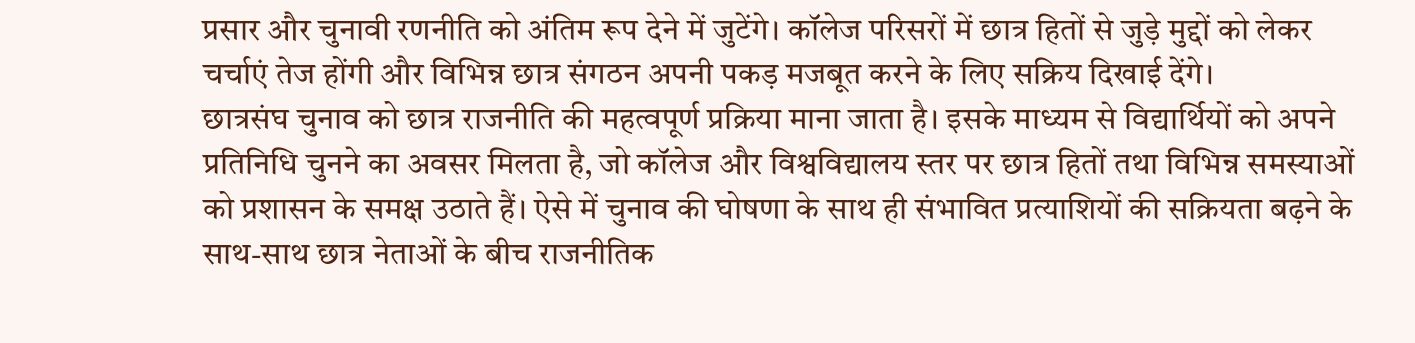प्रसार और चुनावी रणनीति को अंतिम रूप देने में जुटेंगे। कॉलेज परिसरों में छात्र हितों से जुड़े मुद्दों को लेकर चर्चाएं तेज होंगी और विभिन्न छात्र संगठन अपनी पकड़ मजबूत करने के लिए सक्रिय दिखाई देंगे।
छात्रसंघ चुनाव को छात्र राजनीति की महत्वपूर्ण प्रक्रिया माना जाता है। इसके माध्यम से विद्यार्थियों को अपने प्रतिनिधि चुनने का अवसर मिलता है, जो कॉलेज और विश्वविद्यालय स्तर पर छात्र हितों तथा विभिन्न समस्याओं को प्रशासन के समक्ष उठाते हैं। ऐसे में चुनाव की घोषणा के साथ ही संभावित प्रत्याशियों की सक्रियता बढ़ने के साथ-साथ छात्र नेताओं के बीच राजनीतिक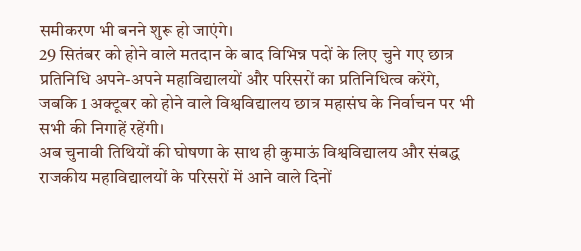समीकरण भी बनने शुरू हो जाएंगे।
29 सितंबर को होने वाले मतदान के बाद विभिन्न पदों के लिए चुने गए छात्र प्रतिनिधि अपने-अपने महाविद्यालयों और परिसरों का प्रतिनिधित्व करेंगे, जबकि 1 अक्टूबर को होने वाले विश्वविद्यालय छात्र महासंघ के निर्वाचन पर भी सभी की निगाहें रहेंगी।
अब चुनावी तिथियों की घोषणा के साथ ही कुमाऊं विश्वविद्यालय और संबद्ध राजकीय महाविद्यालयों के परिसरों में आने वाले दिनों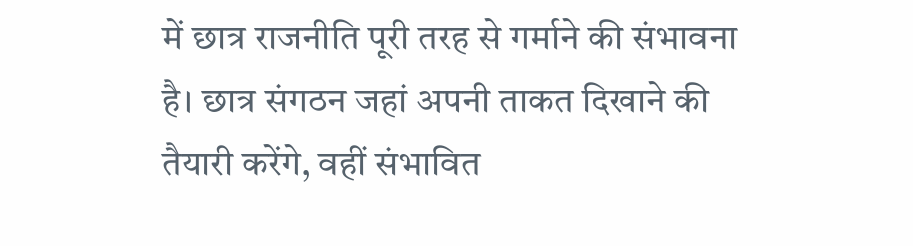में छात्र राजनीति पूरी तरह से गर्माने की संभावना है। छात्र संगठन जहां अपनी ताकत दिखाने की तैयारी करेंगे, वहीं संभावित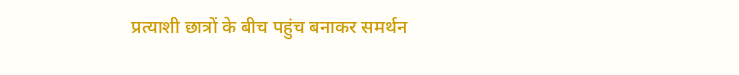प्रत्याशी छात्रों के बीच पहुंच बनाकर समर्थन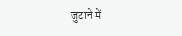जुटाने में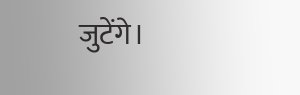जुटेंगे।